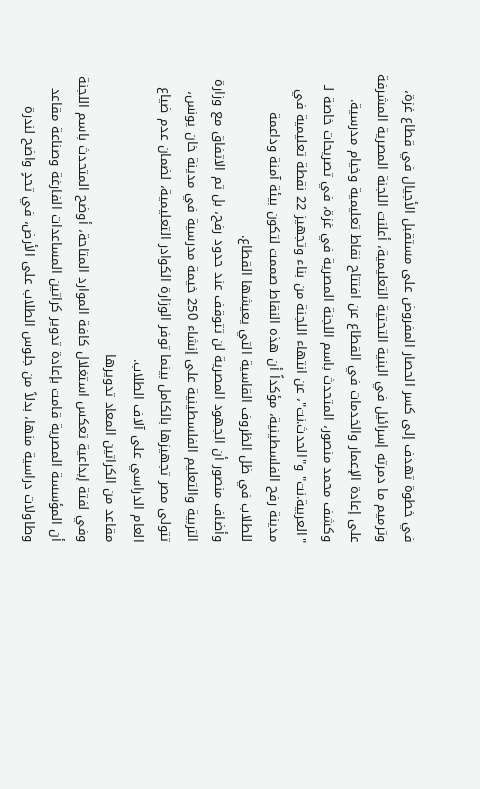في خطوة تهدف إلى كسر الحصار المفروض على مستقبل الأجيال في قطاع غزة، وترميم ما دمرته إسرائيل في البنية التحتية التعليمية، أعلنت اللجنة المصرية المشرفة على إعادة الإعمار والخدمات في القطاع عن افتتاح نقاط تعليمية وخيام مدرسية.
وكشف محمد منصور، المتحدث باسم اللجنة المصرية في غزة، في تصريحات خاصة لـ "العربية.نت" و"الحدث.نت"، عن انتهاء اللجنة من بناء وتجهيز 22 نقطة تعليمية في مدينة رفح الفلسطينية، مؤكداً أن هذه النقاط صممت لتكون بيئة آمنة وداعمة للطلاب في ظل الظروف القاسية التي يعيشها القطاع.
وأضاف منصور أن الجهود المصرية لن تتوقف عند حدود رفح، بل تم الاتفاق مع وزارة التربية والتعليم الفلسطينية على إنشاء 250 خيمة مدرسية في مدينة خان يونس، تتولى مصر تجهيزها بالكامل بينما توفر الوزارة الكوادر التعليمية، لضمان عدم ضياع العام الدراسي على آلاف الطلاب.
مقاعد من الكراتين المعاد تدويرها
وفي لفتة إبداعية تعكس استغلال كافة الموارد المتاحة، أوضح المتحدث باسم اللجنة أن المؤسسة المصرية قامت بإعادة تدوير كراتين المساعدات الفارغة وصناعة مقاعد وطاولات دراسية منها، بدلاً من جلوس الطلاب على الأرض، في تحدٍ واضح لندرة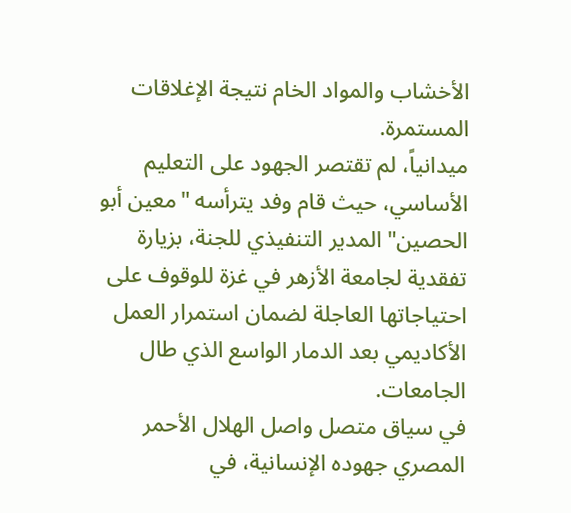الأخشاب والمواد الخام نتيجة الإغلاقات المستمرة.
ميدانياً، لم تقتصر الجهود على التعليم الأساسي، حيث قام وفد يترأسه "معين أبو الحصين" المدير التنفيذي للجنة، بزيارة تفقدية لجامعة الأزهر في غزة للوقوف على احتياجاتها العاجلة لضمان استمرار العمل الأكاديمي بعد الدمار الواسع الذي طال الجامعات.
في سياق متصل واصل الهلال الأحمر المصري جهوده الإنسانية، في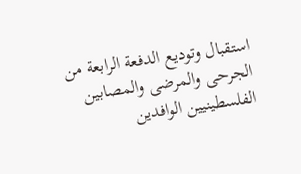استقبال وتوديع الدفعة الرابعة من الجرحى والمرضى والمصابين الفلسطينيين الوافدين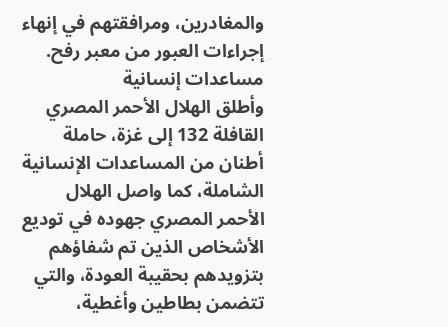والمغادرين، ومرافقتهم في إنهاء إجراءات العبور من معبر رفح.
مساعدات إنسانية
وأطلق الهلال الأحمر المصري القافلة 132 إلى غزة، حاملة أطنان من المساعدات الإنسانية الشاملة، كما واصل الهلال الأحمر المصري جهوده في توديع الأشخاص الذين تم شفاؤهم بتزويدهم بحقيبة العودة، والتي تتضمن بطاطين وأغطية،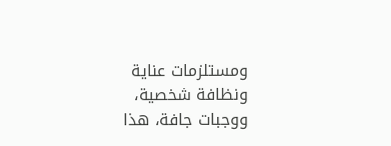ومستلزمات عناية ونظافة شخصية، ووجبات جافة، هذا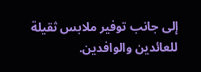إلى جانب توفير ملابس ثقيلة للعائدين والوافدين.